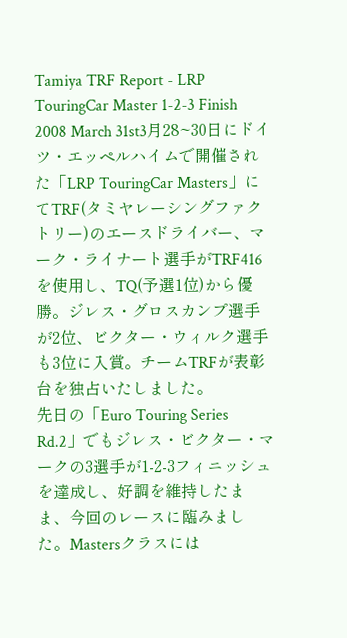Tamiya TRF Report - LRP TouringCar Master 1-2-3 Finish
2008 March 31st3月28~30日にドイツ・エッペルハイムで開催された「LRP TouringCar Masters」にてTRF(タミヤレーシングファクトリー)のエースドライバー、マーク・ライナート選手がTRF416を使用し、TQ(予選1位)から優勝。ジレス・グロスカンプ選手が2位、ビクター・ウィルク選手も3位に入賞。チームTRFが表彰台を独占いたしました。
先日の「Euro Touring Series Rd.2」でもジレス・ビクター・マークの3選手が1-2-3フィニッシュを達成し、好調を維持したまま、今回のレースに臨みました。Mastersクラスには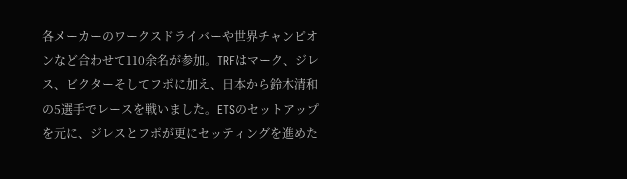各メーカーのワークスドライバーや世界チャンピオンなど合わせて110余名が参加。TRFはマーク、ジレス、ビクターそしてフポに加え、日本から鈴木清和の5選手でレースを戦いました。ETSのセットアップを元に、ジレスとフポが更にセッティングを進めた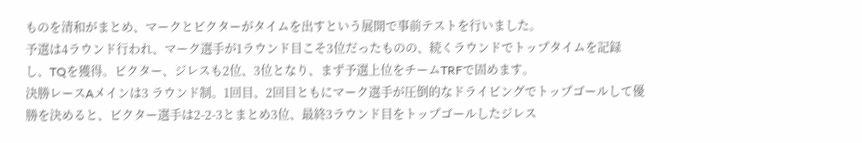ものを清和がまとめ、マークとビクターがタイムを出すという展開で事前テストを行いました。
予選は4ラウンド行われ、マーク選手が1ラウンド目こそ3位だったものの、続くラウンドでトップタイムを記録し、TQを獲得。ビクター、ジレスも2位、3位となり、まず予選上位をチームTRFで固めます。
決勝レースAメインは3 ラウンド制。1回目、2回目ともにマーク選手が圧倒的なドライビングでトップゴールして優勝を決めると、ビクター選手は2-2-3とまとめ3位、最終3ラウンド目をトップゴールしたジレス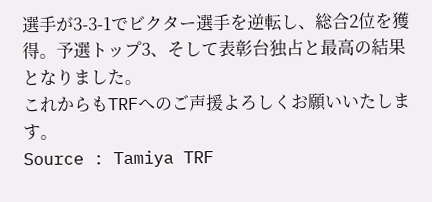選手が3-3-1でビクター選手を逆転し、総合2位を獲得。予選トップ3、そして表彰台独占と最高の結果となりました。
これからもTRFへのご声援よろしくお願いいたします。
Source : Tamiya TRF